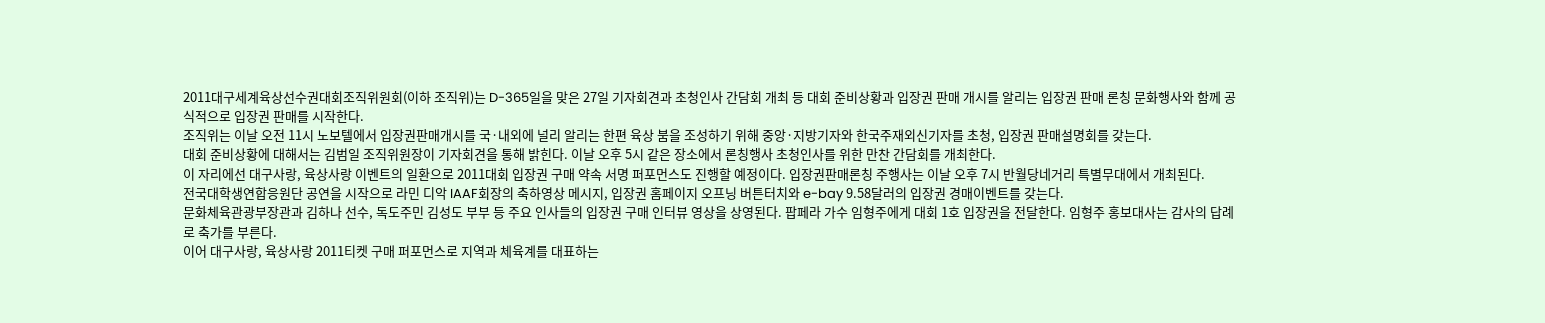2011대구세계육상선수권대회조직위원회(이하 조직위)는 D-365일을 맞은 27일 기자회견과 초청인사 간담회 개최 등 대회 준비상황과 입장권 판매 개시를 알리는 입장권 판매 론칭 문화행사와 함께 공식적으로 입장권 판매를 시작한다.
조직위는 이날 오전 11시 노보텔에서 입장권판매개시를 국·내외에 널리 알리는 한편 육상 붐을 조성하기 위해 중앙·지방기자와 한국주재외신기자를 초청, 입장권 판매설명회를 갖는다.
대회 준비상황에 대해서는 김범일 조직위원장이 기자회견을 통해 밝힌다. 이날 오후 5시 같은 장소에서 론칭행사 초청인사를 위한 만찬 간담회를 개최한다.
이 자리에선 대구사랑, 육상사랑 이벤트의 일환으로 2011대회 입장권 구매 약속 서명 퍼포먼스도 진행할 예정이다. 입장권판매론칭 주행사는 이날 오후 7시 반월당네거리 특별무대에서 개최된다.
전국대학생연합응원단 공연을 시작으로 라민 디악 IAAF회장의 축하영상 메시지, 입장권 홈페이지 오프닝 버튼터치와 e-bay 9.58달러의 입장권 경매이벤트를 갖는다.
문화체육관광부장관과 김하나 선수, 독도주민 김성도 부부 등 주요 인사들의 입장권 구매 인터뷰 영상을 상영된다. 팝페라 가수 임형주에게 대회 1호 입장권을 전달한다. 임형주 홍보대사는 감사의 답례로 축가를 부른다.
이어 대구사랑, 육상사랑 2011티켓 구매 퍼포먼스로 지역과 체육계를 대표하는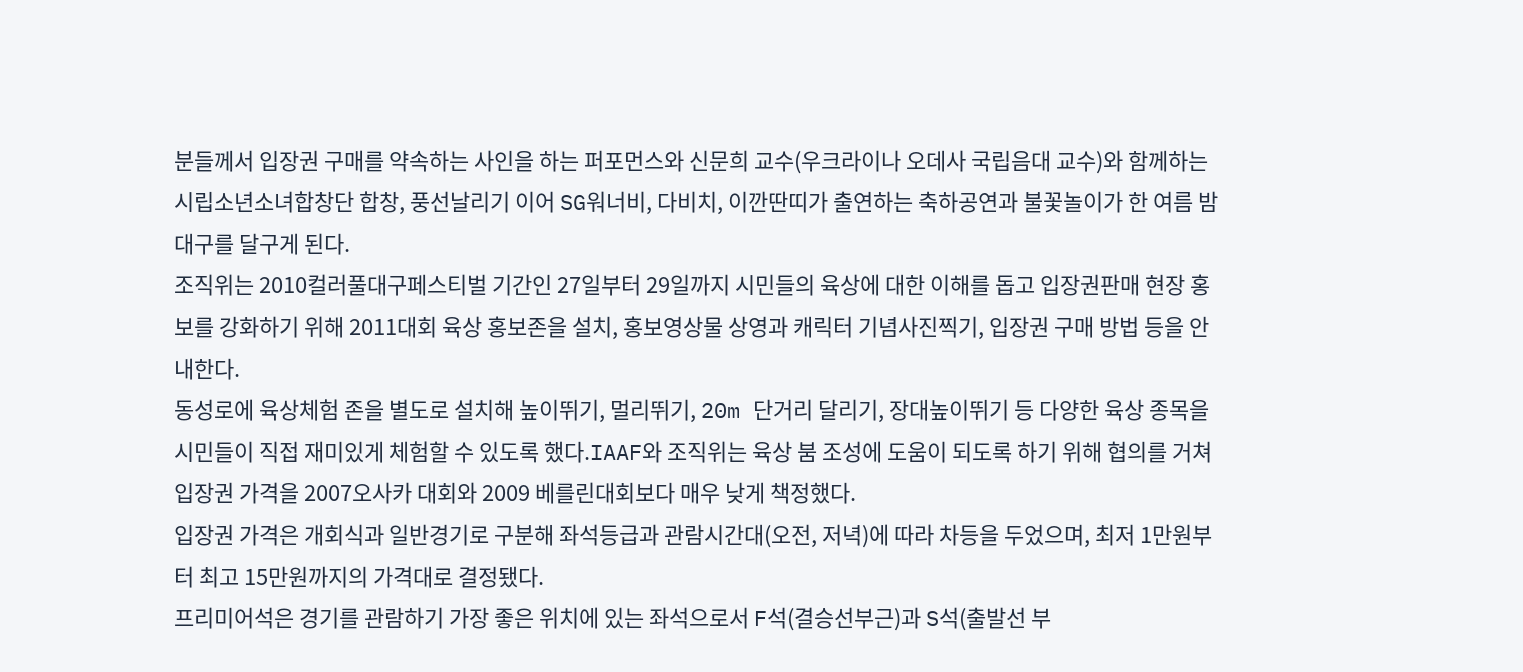분들께서 입장권 구매를 약속하는 사인을 하는 퍼포먼스와 신문희 교수(우크라이나 오데사 국립음대 교수)와 함께하는 시립소년소녀합창단 합창, 풍선날리기 이어 SG워너비, 다비치, 이깐딴띠가 출연하는 축하공연과 불꽃놀이가 한 여름 밤 대구를 달구게 된다.
조직위는 2010컬러풀대구페스티벌 기간인 27일부터 29일까지 시민들의 육상에 대한 이해를 돕고 입장권판매 현장 홍보를 강화하기 위해 2011대회 육상 홍보존을 설치, 홍보영상물 상영과 캐릭터 기념사진찍기, 입장권 구매 방법 등을 안내한다.
동성로에 육상체험 존을 별도로 설치해 높이뛰기, 멀리뛰기, 20m 단거리 달리기, 장대높이뛰기 등 다양한 육상 종목을 시민들이 직접 재미있게 체험할 수 있도록 했다.IAAF와 조직위는 육상 붐 조성에 도움이 되도록 하기 위해 협의를 거쳐 입장권 가격을 2007오사카 대회와 2009 베를린대회보다 매우 낮게 책정했다.
입장권 가격은 개회식과 일반경기로 구분해 좌석등급과 관람시간대(오전, 저녁)에 따라 차등을 두었으며, 최저 1만원부터 최고 15만원까지의 가격대로 결정됐다.
프리미어석은 경기를 관람하기 가장 좋은 위치에 있는 좌석으로서 F석(결승선부근)과 S석(출발선 부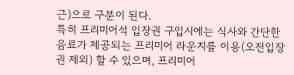근)으로 구분이 된다.
특히 프리미어석 입장권 구입시에는 식사와 간단한 음료가 제공되는 프리미어 라운지를 이용(오전입장권 제외) 할 수 있으며, 프리미어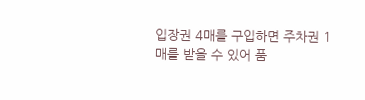입장권 4매를 구입하면 주차권 1매를 받을 수 있어 품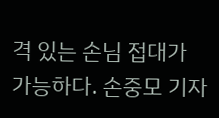격 있는 손님 접대가 가능하다. 손중모 기자